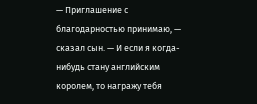— Приглашение с благодарностью принимаю, — сказал сын. — И если я когда-нибудь стану английским королем, то награжу тебя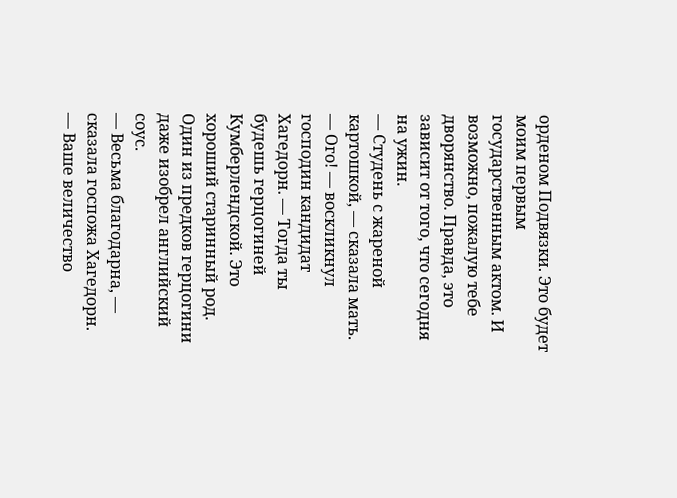орденом Подвязки. Это будет моим первым государственным актом. И возможно, пожалую тебе дворянство. Правда, это зависит от того, что сегодня на ужин.
— Студень с жареной картошкой, — сказала мать.
— Ого! — воскликнул господин кандидат Хагедорн. — Тогда ты будешь герцогиней Кумберлендской. Это хороший старинный род. Один из предков герцогини даже изобрел английский соус.
— Весьма благодарна, — сказала госпожа Хагедорн. — Ваше величество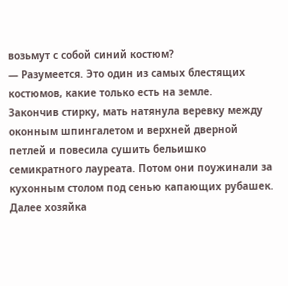возьмут с собой синий костюм?
— Разумеется. Это один из самых блестящих костюмов, какие только есть на земле.
Закончив стирку, мать натянула веревку между оконным шпингалетом и верхней дверной петлей и повесила сушить бельишко семикратного лауреата. Потом они поужинали за кухонным столом под сенью капающих рубашек. Далее хозяйка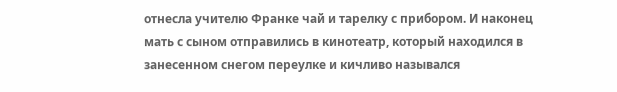отнесла учителю Франке чай и тарелку с прибором. И наконец мать с сыном отправились в кинотеатр, который находился в занесенном снегом переулке и кичливо назывался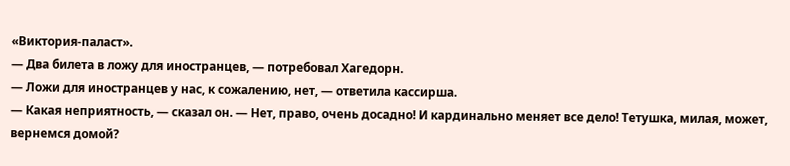«Виктория-паласт».
— Два билета в ложу для иностранцев, — потребовал Хагедорн.
— Ложи для иностранцев у нас, к сожалению, нет, — ответила кассирша.
— Какая неприятность, — сказал он. — Нет, право, очень досадно! И кардинально меняет все дело! Тетушка, милая, может, вернемся домой?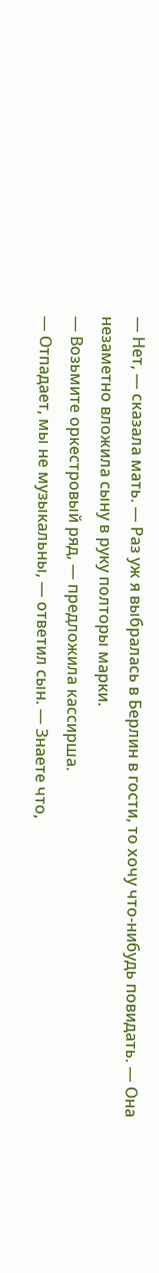— Нет, — сказала мать. — Раз уж я выбралась в Берлин в гости, то хочу что-нибудь повидать. — Она незаметно вложила сыну в руку полторы марки.
— Возьмите оркестровый ряд, — предложила кассирша.
— Отпадает, мы не музыкальны, — ответил сын. — Знаете что,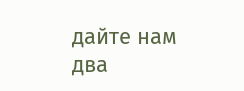дайте нам два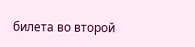билета во второй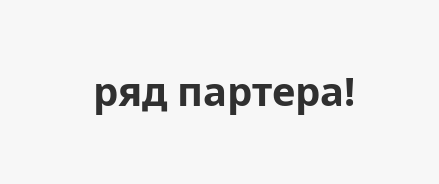ряд партера!